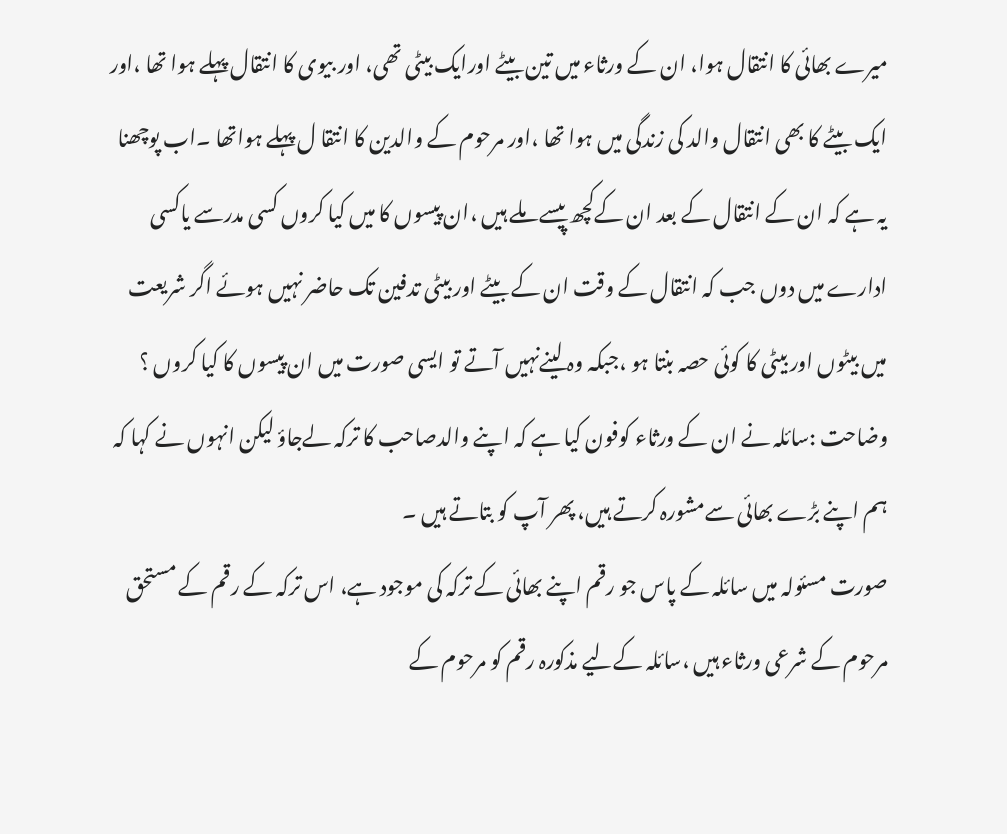میرے بھائی کا انتقال ہوا، ان کے ورثاء میں تین بیٹے اورایک بیٹی تھی، اور بیوی کا انتقال پہلے ہوا تھا ،اور ایک بیٹے کا بھی انتقال والد کی زندگی میں ہوا تھا ،اور مرحوم کے والدین کا انتقا ل پہلے ہواتھا ۔اب پوچھنا یہ ہے کہ ان کے انتقال کے بعد ان کےکچھ پیسے ملے ہیں ،ان پیسوں کا میں کیا کروں کسی مدرسے یاکسی ادارے میں دوں جب کہ انتقال کے وقت ان کے بیٹے اور بیٹی تدفین تک حاضر نہیں ہوئے اگر شریعت میں بیٹوں اور بیٹی کا کوئی حصہ بنتا ہو ،جبکہ وہ لینےنہیں آتے تو ایسی صورت میں ان پیسوں کا کیا کروں ؟
وضاحت :سائلہ نے ان کے ورثاء کوفون کیا ہے کہ اپنے والدصاحب کا ترکہ لےجاؤ لیکن انہوں نے کہا کہ ہم اپنے بڑے بھائی سےمشورہ کرتے ہیں، پھر آپ کو بتاتے ہیں ۔
صورت مسئولہ میں سائلہ کے پاس جو رقم اپنے بھائی کے ترکہ کی موجود ہے، اس ترکہ کے رقم کے مستحق مرحوم کے شرعی ورثاء ہیں ،سائلہ کےلیے مذکورہ رقم کو مرحوم کے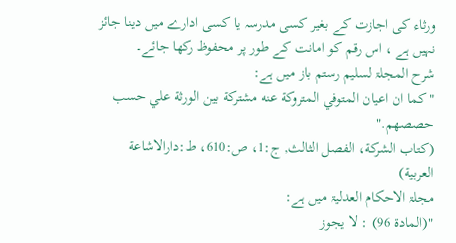ورثاء کی اجازت کے بغیر کسی مدرسہ یا کسی ادارے میں دینا جائز نہیں ہے ، اس رقم کو امانت کے طور پر محفوظ رکھا جائے۔
شرح المجلۃ لسلیم رستم باز میں ہے:
"كما ان اعيان المتوفي المتروكة عنه مشتركة بين الورثة علي حسب حصصهم."
(كتاب الشركة، الفصل الثالث, ج:1، ص:610، ط:دارالاشاعة العربية)
مجلۃ الاحکام العدلیۃ میں ہے:
"(المادة 96) : لا يجوز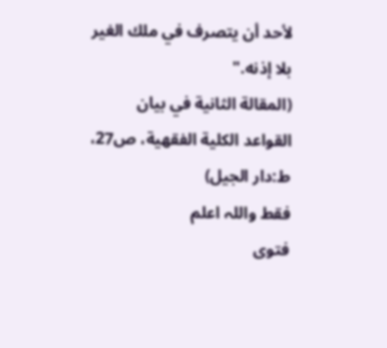لأحد أن يتصرف في ملك الغير بلا إذنه."
(المقالة الثانية في بيان القواعد الكلية الفقهية، ص27، ط:دار الجیل)
فقط واللہ اعلم
فتوی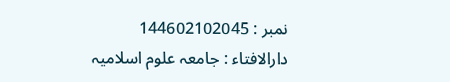نمبر : 144602102045
دارالافتاء : جامعہ علوم اسلامیہ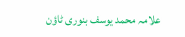علامہ محمد یوسف بنوری ٹاؤن